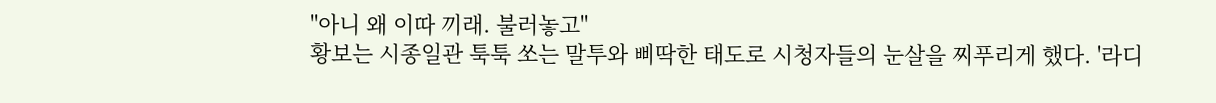"아니 왜 이따 끼래. 불러놓고"
황보는 시종일관 툭툭 쏘는 말투와 삐딱한 태도로 시청자들의 눈살을 찌푸리게 했다. '라디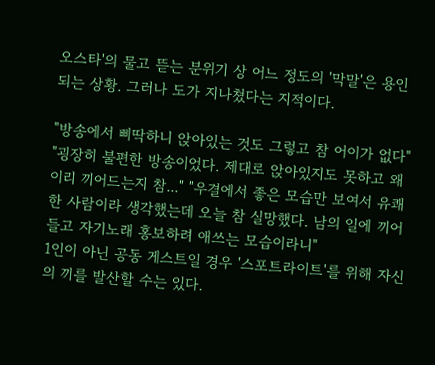오스타'의 물고 뜯는 분위기 상 어느 정도의 '막말'은 용인되는 상황. 그러나 도가 지나쳤다는 지적이다.

"방송에서 삐딱하니 앉아있는 것도 그렇고 참 어이가 없다" "굉장히 불편한 방송이었다. 제대로 앉아있지도 못하고 왜 이리 끼어드는지 참..." "우결에서 좋은 모습만 보여서 유쾌한 사람이라 생각했는데 오늘 참 실망했다. 남의 일에 끼어들고 자기노래 홍보하려 애쓰는 모습이라니"
1인이 아닌 공동 게스트일 경우 '스포트라이트'를 위해 자신의 끼를 발산할 수는 있다.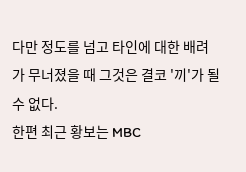다만 정도를 넘고 타인에 대한 배려가 무너졌을 때 그것은 결코 '끼'가 될 수 없다.
한편 최근 황보는 MBC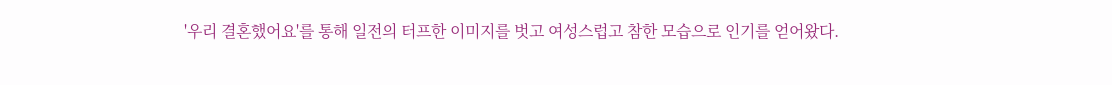'우리 결혼했어요'를 통해 일전의 터프한 이미지를 벗고 여성스럽고 참한 모습으로 인기를 얻어왔다.